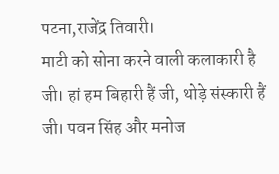पटना,राजेंद्र तिवारी।
माटी को सोना करने वाली कलाकारी है जी। हां हम बिहारी हैं जी, थोड़े संस्कारी हैं जी। पवन सिंह और मनोज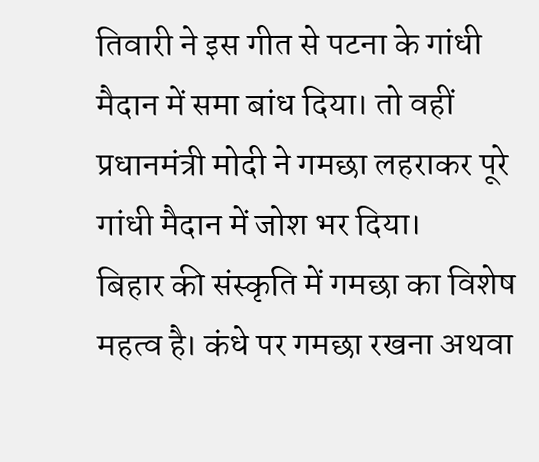तिवारी ने इस गीत से पटना के गांधी मैदान में समा बांध दिया। तो वहीं प्रधानमंत्री मोदी ने गमछा लहराकर पूरे गांधी मैदान में जोश भर दिया।
बिहार की संस्कृति में गमछा का विशेष महत्व है। कंधे पर गमछा रखना अथवा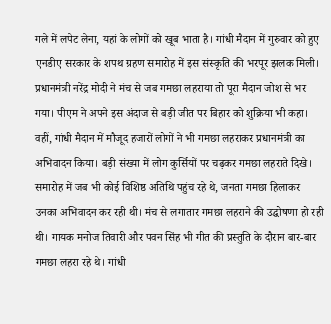गले में लपेट लेना, यहां के लोगों को खूब भाता है। गांधी मैदान में गुरुवार को हुए एनडीए सरकार के शपथ ग्रहण समारोह में इस संस्कृति की भरपूर झलक मिली। प्रधानमंत्री नरेंद्र मोदी ने मंच से जब गमछा लहराया तो पूरा मैदान जोश से भर गया। पीएम ने अपने इस अंदाज से बड़ी जीत पर बिहार को शुक्रिया भी कहा। वहीं, गांधी मैदान में मौजूद हजारों लोगों ने भी गमछा लहराकर प्रधानमंत्री का अभिवादन किया। बड़ी संख्या में लोग कुर्सियों पर चढ़कर गमछा लहराते दिखे।
समारोह में जब भी कोई विशिष्ठ अतिथि पहुंच रहे थे, जनता गमछा हिलाकर उनका अभिवादन कर रही थी। मंच से लगातार गमछा लहराने की उद्घोषणा हो रही थी। गायक मनोज तिवारी और पवन सिंह भी गीत की प्रस्तुति के दौरान बार-बार गमछा लहरा रहे थे। गांधी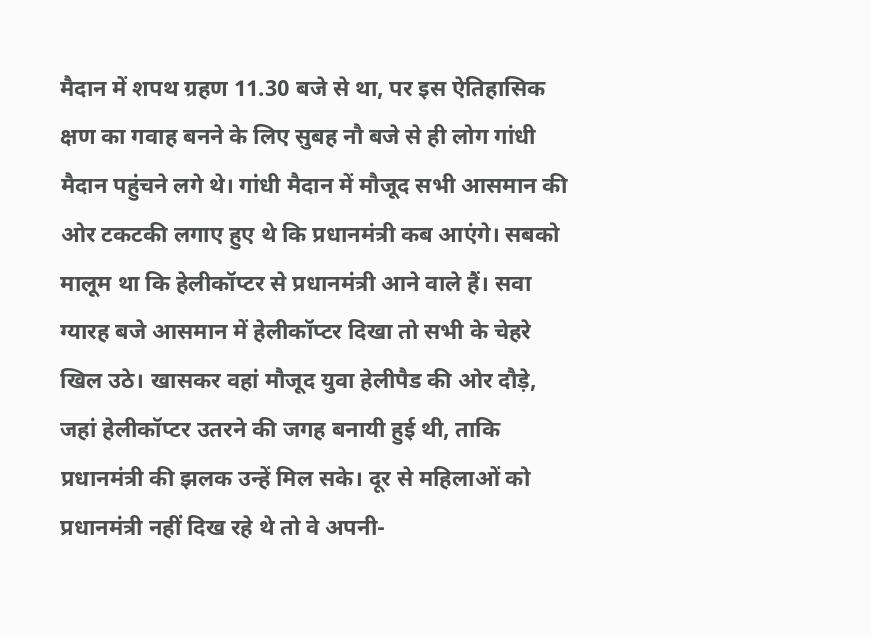मैदान में शपथ ग्रहण 11.30 बजे से था, पर इस ऐतिहासिक क्षण का गवाह बनने के लिए सुबह नौ बजे से ही लोग गांधी मैदान पहुंचने लगे थे। गांधी मैदान में मौजूद सभी आसमान की ओर टकटकी लगाए हुए थे कि प्रधानमंत्री कब आएंगे। सबको मालूम था कि हेलीकॉप्टर से प्रधानमंत्री आने वाले हैं। सवा ग्यारह बजे आसमान में हेलीकॉप्टर दिखा तो सभी के चेहरे खिल उठे। खासकर वहां मौजूद युवा हेलीपैड की ओर दौड़े, जहां हेलीकॉप्टर उतरने की जगह बनायी हुई थी, ताकि प्रधानमंत्री की झलक उन्हें मिल सके। दूर से महिलाओं को प्रधानमंत्री नहीं दिख रहे थे तो वे अपनी-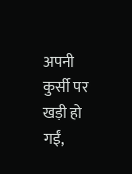अपनी कुर्सी पर खड़ी हो गईं,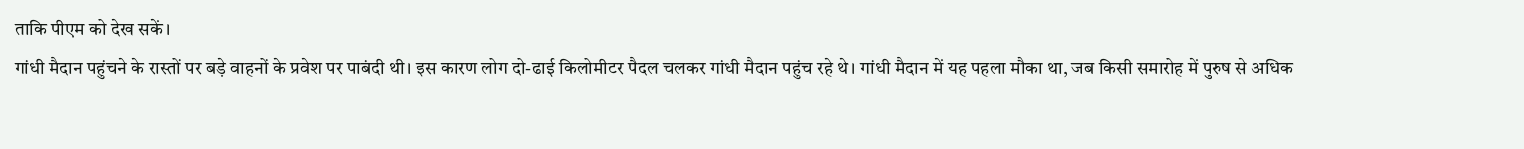ताकि पीएम को देख सकें।
गांधी मैदान पहुंचने के रास्तों पर बड़े वाहनों के प्रवेश पर पाबंदी थी। इस कारण लोग दो-ढाई किलोमीटर पैदल चलकर गांधी मैदान पहुंच रहे थे। गांधी मैदान में यह पहला मौका था, जब किसी समारोह में पुरुष से अधिक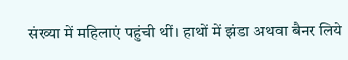संख्या में महिलाएं पहुंची थीं। हाथों में झंडा अथवा बैनर लिये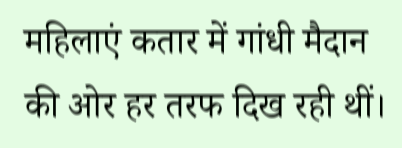महिलाएं कतार में गांधी मैदान की ओर हर तरफ दिख रही थीं।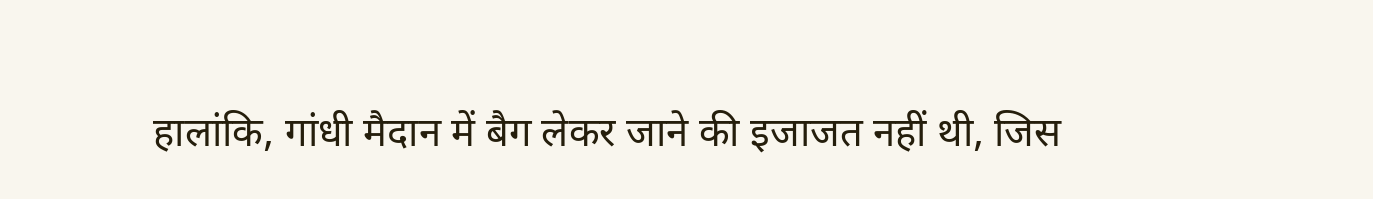हालांकि, गांधी मैदान में बैग लेकर जाने की इजाजत नहीं थी, जिस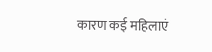कारण कई महिलाएं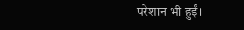परेशान भी हुईं।